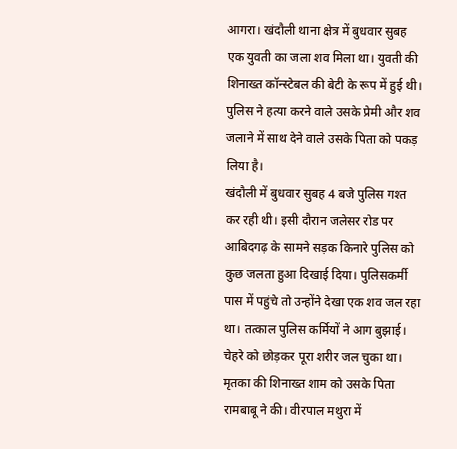आगरा। खंदौली थाना क्षेत्र में बुधवार सुबह एक युवती का जला शव मिला था। युवती की शिनाख्त कॉन्स्टेबल की बेटी के रूप में हुई थी। पुलिस ने हत्या करने वाले उसके प्रेमी और शव जलाने में साथ देने वाले उसके पिता को पकड़ लिया है।
खंदौली में बुधवार सुबह 4 बजे पुलिस गश्त कर रही थी। इसी दौरान जलेसर रोड पर आबिदगढ़ के सामने सड़क किनारे पुलिस को कुछ जलता हुआ दिखाई दिया। पुलिसकर्मी पास में पहुंचे तो उन्होंने देखा एक शव जल रहा था। तत्काल पुलिस कर्मियों ने आग बुझाई। चेहरे को छोड़कर पूरा शरीर जल चुका था। मृतका की शिनाख्त शाम को उसके पिता रामबाबू ने की। वीरपाल मथुरा में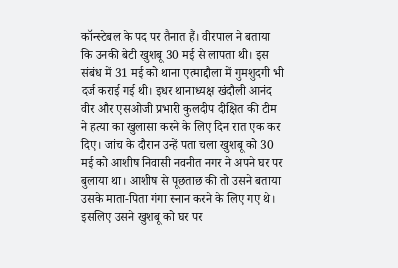कॉन्स्टेबल के पद पर तैनात हैं। वीरपाल ने बताया कि उनकी बेटी खुशबू 30 मई से लापता थी। इस संबंध में 31 मई को थाना एत्माद्दौला में गुमशुदगी भी दर्ज कराई गई थी। इधर थानाध्यक्ष खंदौली आनंद वीर और एसओजी प्रभारी कुलदीप दीक्षित की टीम ने हत्या का खुलासा करने के लिए दिन रात एक कर दिए। जांच के दौरान उन्हें पता चला खुशबू को 30 मई को आशीष निवासी नवनीत नगर ने अपने घर पर बुलाया था। आशीष से पूछताछ की तो उसने बताया उसके माता-पिता गंगा स्नान करने के लिए गए थे। इसलिए उसने खुशबू को घर पर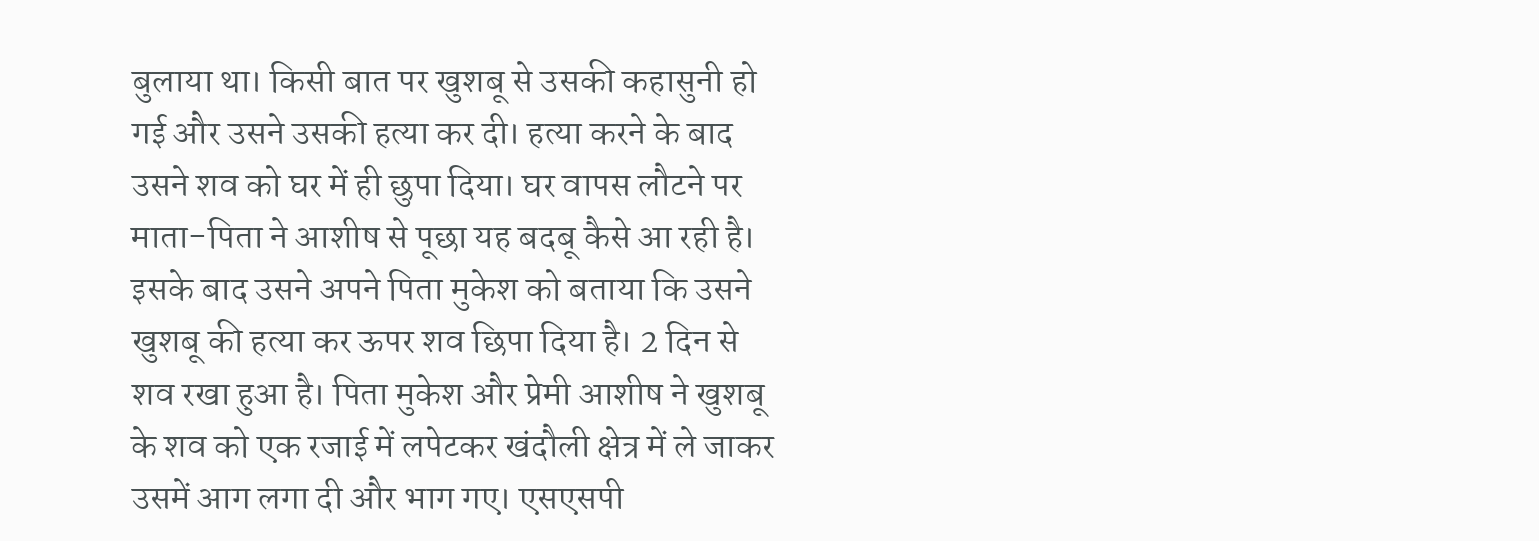बुलाया था। किसी बात पर खुशबू से उसकी कहासुनी हो गई और उसने उसकी हत्या कर दी। हत्या करने के बाद उसने शव को घर में ही छुपा दिया। घर वापस लौटने पर माता-पिता ने आशीष से पूछा यह बदबू कैसे आ रही है। इसके बाद उसने अपने पिता मुकेश को बताया कि उसने खुशबू की हत्या कर ऊपर शव छिपा दिया है। 2 दिन से शव रखा हुआ है। पिता मुकेश और प्रेमी आशीष ने खुशबू के शव को एक रजाई में लपेटकर खंदौली क्षेत्र में ले जाकर उसमें आग लगा दी और भाग गए। एसएसपी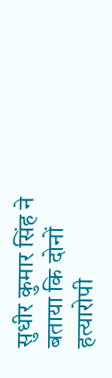सुधीर कुमार सिंह ने बताया कि दोनों हत्यारोपी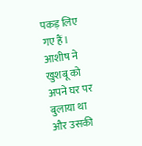पकड़ लिए गए हैं। आशीष ने खुशबू को अपने घर पर बुलाया था और उसकी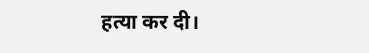हत्या कर दी।